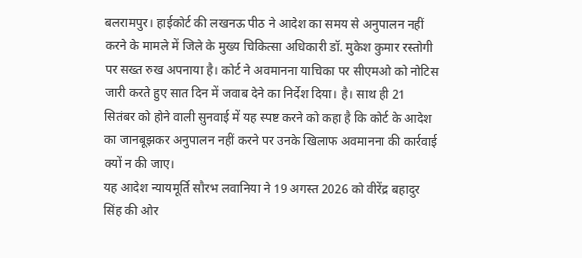बलरामपुर। हाईकोर्ट की लखनऊ पीठ ने आदेश का समय से अनुपालन नहीं करने के मामले में जिले के मुख्य चिकित्सा अधिकारी डॉ. मुकेश कुमार रस्तोगी पर सख्त रुख अपनाया है। कोर्ट ने अवमानना याचिका पर सीएमओ को नोटिस जारी करते हुए सात दिन में जवाब देने का निर्देश दिया। है। साथ ही 21 सितंबर को होने वाली सुनवाई में यह स्पष्ट करने को कहा है कि कोर्ट के आदेश का जानबूझकर अनुपालन नहीं करने पर उनके खिलाफ अवमानना की कार्रवाई क्यों न की जाए।
यह आदेश न्यायमूर्ति सौरभ लवानिया ने 19 अगस्त 2026 को वीरेंद्र बहादुर सिंह की ओर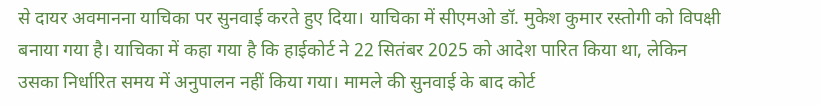से दायर अवमानना याचिका पर सुनवाई करते हुए दिया। याचिका में सीएमओ डॉ. मुकेश कुमार रस्तोगी को विपक्षी बनाया गया है। याचिका में कहा गया है कि हाईकोर्ट ने 22 सितंबर 2025 को आदेश पारित किया था, लेकिन उसका निर्धारित समय में अनुपालन नहीं किया गया। मामले की सुनवाई के बाद कोर्ट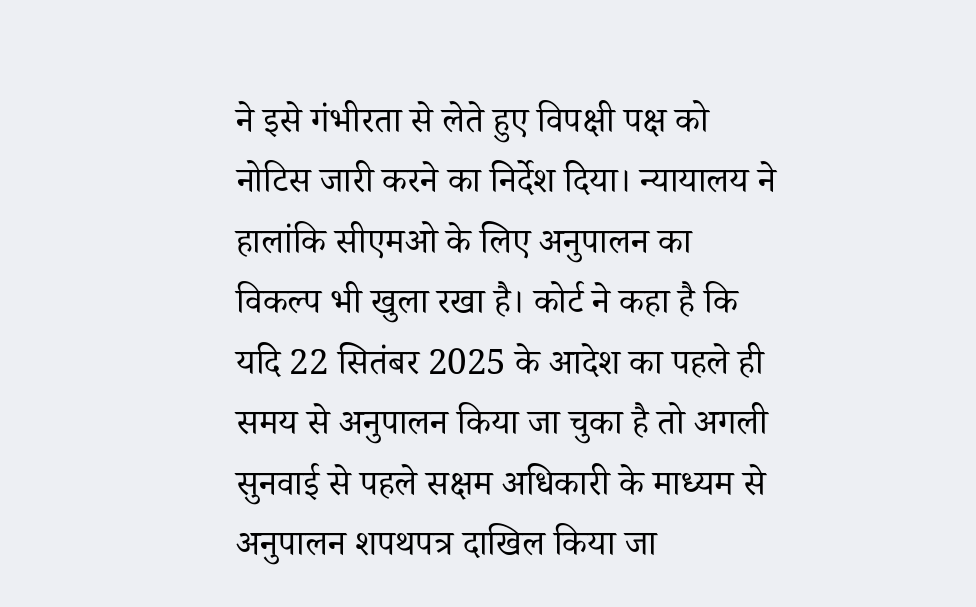ने इसे गंभीरता से लेते हुए विपक्षी पक्ष को नोटिस जारी करने का निर्देश दिया। न्यायालय ने हालांकि सीएमओ के लिए अनुपालन का विकल्प भी खुला रखा है। कोर्ट ने कहा है कि यदि 22 सितंबर 2025 के आदेश का पहले ही समय से अनुपालन किया जा चुका है तो अगली सुनवाई से पहले सक्षम अधिकारी के माध्यम से अनुपालन शपथपत्र दाखिल किया जा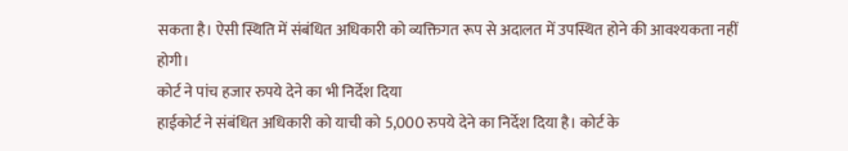सकता है। ऐसी स्थिति में संबंधित अधिकारी को व्यक्तिगत रूप से अदालत में उपस्थित होने की आवश्यकता नहीं होगी।
कोर्ट ने पांच हजार रुपये देने का भी निर्देश दिया
हाईकोर्ट ने संबंधित अधिकारी को याची को 5,000 रुपये देने का निर्देश दिया है। कोर्ट के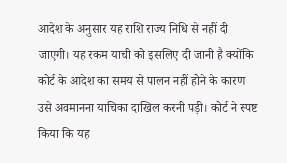आदेश के अनुसार यह राशि राज्य निधि से नहीं दी जाएगी। यह रकम याची को इसलिए दी जानी है क्योंकि कोर्ट के आदेश का समय से पालन नहीं होने के कारण उसे अवमानना याचिका दाखिल करनी पड़ी। कोर्ट ने स्पष्ट किया कि यह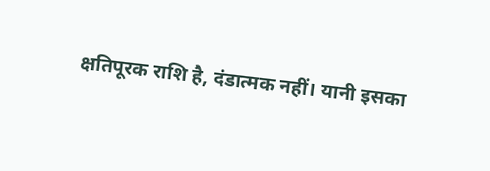क्षतिपूरक राशि है, दंडात्मक नहीं। यानी इसका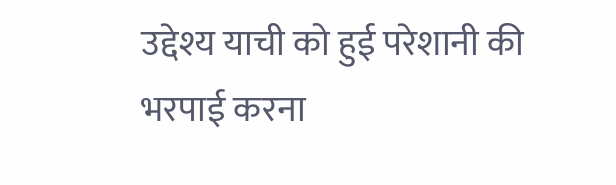उद्देश्य याची को हुई परेशानी की भरपाई करना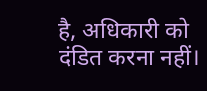है, अधिकारी को दंडित करना नहीं।